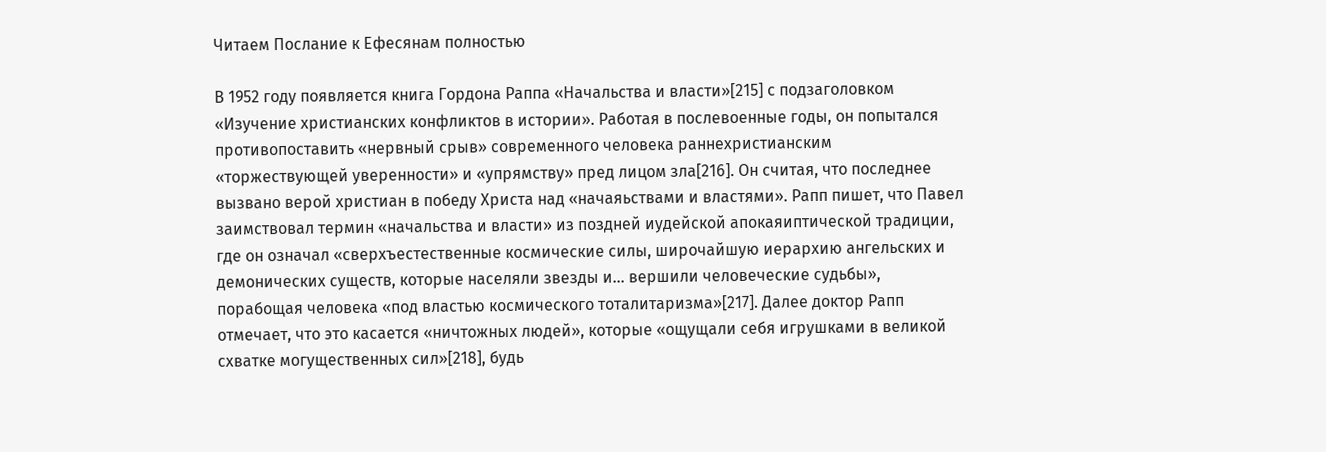Читаем Послание к Ефесянам полностью

В 1952 году появляется книга Гордона Раппа «Начальства и власти»[215] с подзаголовком «Изучение христианских конфликтов в истории». Работая в послевоенные годы, он попытался противопоставить «нервный срыв» современного человека раннехристианским «торжествующей уверенности» и «упрямству» пред лицом зла[216]. Он считая, что последнее вызвано верой христиан в победу Христа над «начаяьствами и властями». Рапп пишет, что Павел заимствовал термин «начальства и власти» из поздней иудейской апокаяиптической традиции, где он означал «сверхъестественные космические силы, широчайшую иерархию ангельских и демонических существ, которые населяли звезды и… вершили человеческие судьбы», порабощая человека «под властью космического тоталитаризма»[217]. Далее доктор Рапп отмечает, что это касается «ничтожных людей», которые «ощущали себя игрушками в великой схватке могущественных сил»[218], будь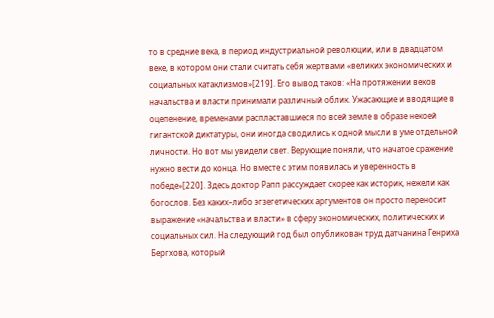то в средние века, в период индустриальной революции, или в двадцатом веке, в котором они стали считать себя жертвами «великих экономических и социальных катаклизмов»[219]. Его вывод таков: «На протяжении веков начальства и власти принимали различный облик. Ужасающие и вводящие в оцепенение, временами распластавшиеся по всей земле в образе некоей гигантской диктатуры, они иногда сводились к одной мысли в уме отдельной личности. Но вот мы увидели свет. Верующие поняли, что начатое сражение нужно вести до конца. Но вместе с этим появилась и уверенность в победе»[220]. Здесь доктор Рапп рассуждает скорее как историк, нежели как богослов. Без каких–либо эгзегетических аргументов он просто переносит выражение «начальства и власти» в сферу экономических, политических и социальных сил. На следующий год был опубликован труд датчанина Генриха Бергхова, который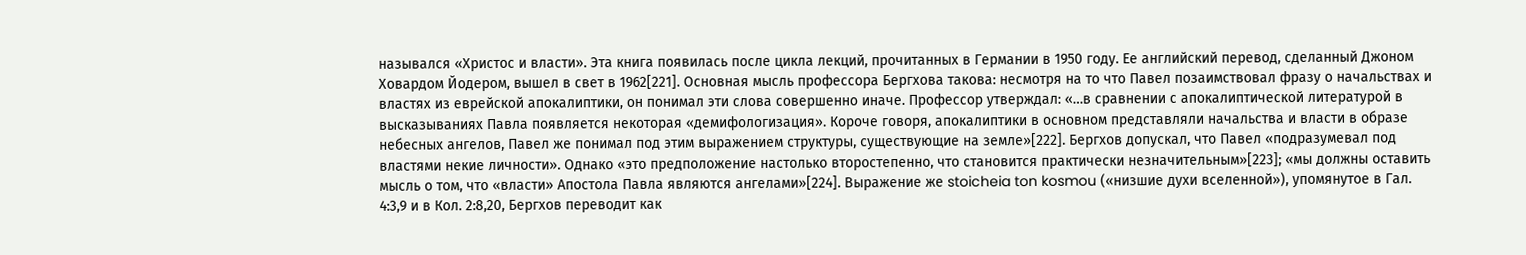назывался «Христос и власти». Эта книга появилась после цикла лекций, прочитанных в Германии в 1950 году. Ее английский перевод, сделанный Джоном Ховардом Йодером, вышел в свет в 1962[221]. Основная мысль профессора Бергхова такова: несмотря на то что Павел позаимствовал фразу о начальствах и властях из еврейской апокалиптики, он понимал эти слова совершенно иначе. Профессор утверждал: «…в сравнении с апокалиптической литературой в высказываниях Павла появляется некоторая «демифологизация». Короче говоря, апокалиптики в основном представляли начальства и власти в образе небесных ангелов, Павел же понимал под этим выражением структуры, существующие на земле»[222]. Бергхов допускал, что Павел «подразумевал под властями некие личности». Однако «это предположение настолько второстепенно, что становится практически незначительным»[223]; «мы должны оставить мысль о том, что «власти» Апостола Павла являются ангелами»[224]. Выражение же stoicheia ton kosmou («низшие духи вселенной»), упомянутое в Гал. 4:3,9 и в Кол. 2:8,20, Бергхов переводит как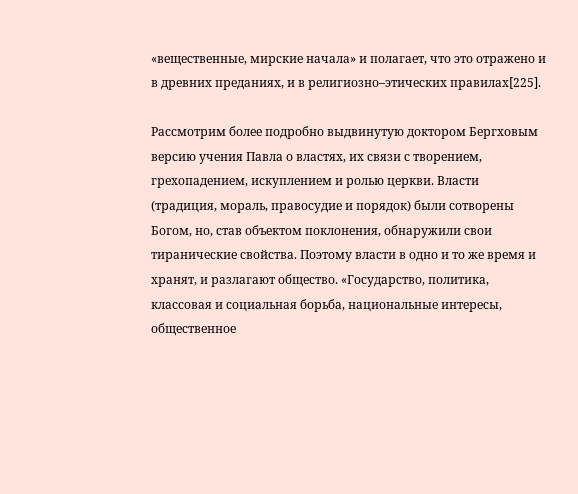«вещественные, мирские начала» и полагает, что это отражено и в древних преданиях, и в религиозно–этических правилах[225].

Рассмотрим более подробно выдвинутую доктором Бергховым версию учения Павла о властях, их связи с творением, грехопадением, искуплением и ролью церкви. Власти (традиция, мораль, правосудие и порядок) были сотворены Богом, но, став объектом поклонения, обнаружили свои тиранические свойства. Поэтому власти в одно и то же время и хранят, и разлагают общество. «Государство, политика, классовая и социальная борьба, национальные интересы, общественное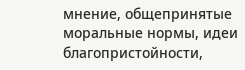мнение, общепринятые моральные нормы, идеи благопристойности,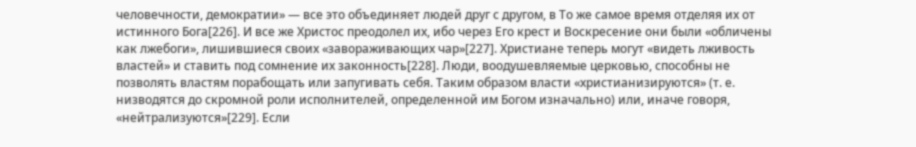человечности, демократии» — все это объединяет людей друг с другом, в То же самое время отделяя их от истинного Бога[226]. И все же Христос преодолел их, ибо через Его крест и Воскресение они были «обличены как лжебоги», лишившиеся своих «завораживающих чар»[227]. Христиане теперь могут «видеть лживость властей» и ставить под сомнение их законность[228]. Люди, воодушевляемые церковью, способны не позволять властям порабощать или запугивать себя. Таким образом власти «христианизируются» (т. е. низводятся до скромной роли исполнителей, определенной им Богом изначально) или, иначе говоря, «нейтрализуются»[229]. Если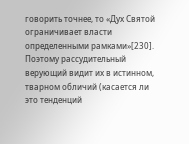говорить точнее, то «Дух Святой ограничивает власти определенными рамками»[230]. Поэтому рассудительный верующий видит их в истинном, тварном обличий (касается ли это тенденций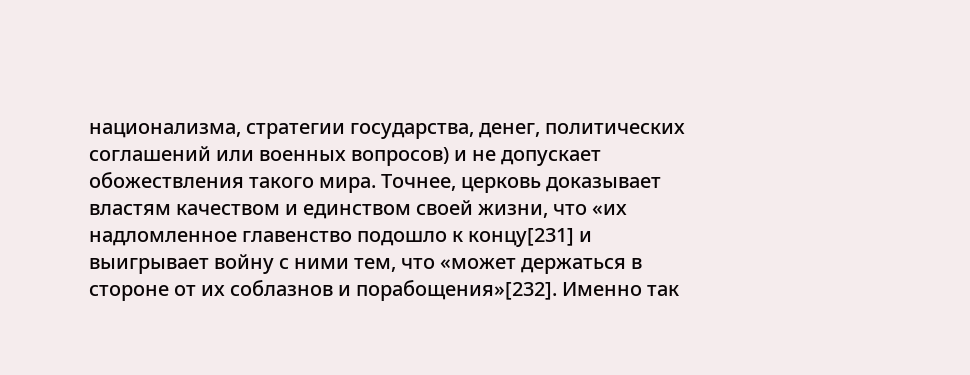национализма, стратегии государства, денег, политических соглашений или военных вопросов) и не допускает обожествления такого мира. Точнее, церковь доказывает властям качеством и единством своей жизни, что «их надломленное главенство подошло к концу[231] и выигрывает войну с ними тем, что «может держаться в стороне от их соблазнов и порабощения»[232]. Именно так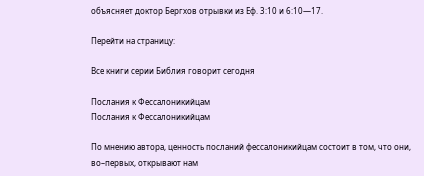объясняет доктор Бергхов отрывки из Еф. 3:10 и 6:10—17.

Перейти на страницу:

Все книги серии Библия говорит сегодня

Послания к Фессалоникийцам
Послания к Фессалоникийцам

По мнению автора, ценность посланий фессалоникийцам состоит в том, что они, во–первых, открывают нам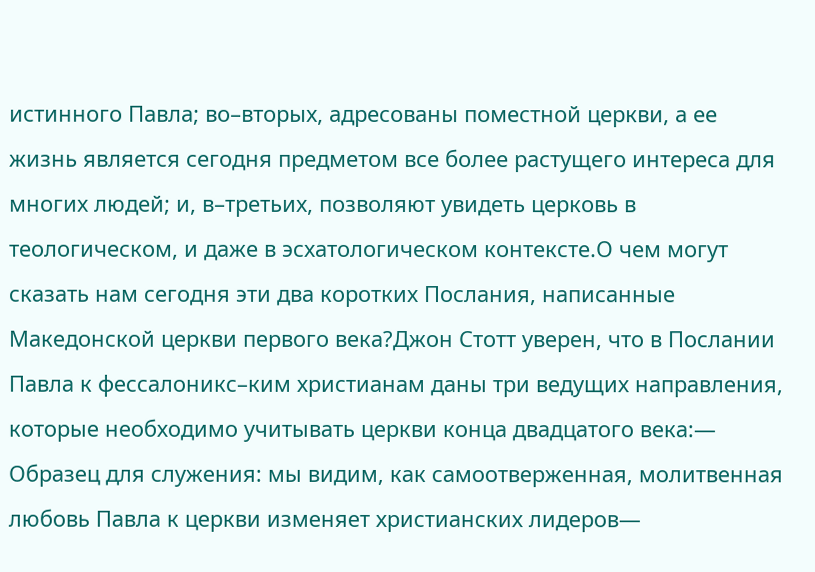истинного Павла; во–вторых, адресованы поместной церкви, а ее жизнь является сегодня предметом все более растущего интереса для многих людей; и, в–третьих, позволяют увидеть церковь в теологическом, и даже в эсхатологическом контексте.О чем могут сказать нам сегодня эти два коротких Послания, написанные Македонской церкви первого века?Джон Стотт уверен, что в Послании Павла к фессалоникс–ким христианам даны три ведущих направления, которые необходимо учитывать церкви конца двадцатого века:— Образец для служения: мы видим, как самоотверженная, молитвенная любовь Павла к церкви изменяет христианских лидеров—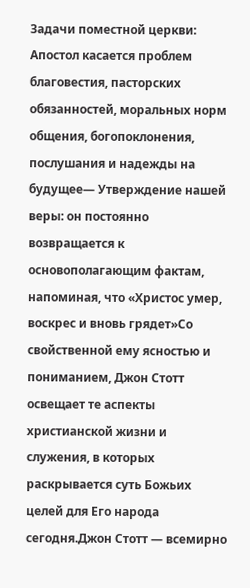Задачи поместной церкви: Апостол касается проблем благовестия, пасторских обязанностей, моральных норм общения, богопоклонения, послушания и надежды на будущее— Утверждение нашей веры: он постоянно возвращается к основополагающим фактам, напоминая, что «Христос умер, воскрес и вновь грядет»Со свойственной ему ясностью и пониманием, Джон Стотт освещает те аспекты христианской жизни и служения, в которых раскрывается суть Божьих целей для Его народа сегодня.Джон Стотт — всемирно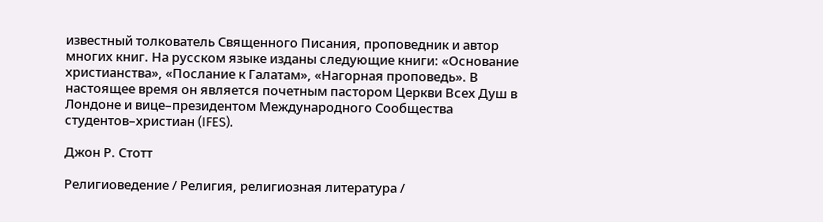известный толкователь Священного Писания, проповедник и автор многих книг. На русском языке изданы следующие книги: «Основание христианства», «Послание к Галатам», «Нагорная проповедь». В настоящее время он является почетным пастором Церкви Всех Душ в Лондоне и вице–президентом Международного Сообщества студентов–христиан (IFES).

Джон Р. Стотт

Религиоведение / Религия, религиозная литература /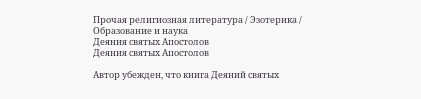Прочая религиозная литература / Эзотерика / Образование и наука
Деяния святых Апостолов
Деяния святых Апостолов

Автор убежден, что книга Деяний святых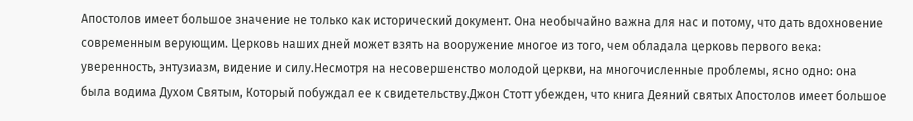Апостолов имеет большое значение не только как исторический документ. Она необычайно важна для нас и потому, что дать вдохновение современным верующим. Церковь наших дней может взять на вооружение многое из того, чем обладала церковь первого века: уверенность, энтузиазм, видение и силу.Несмотря на несовершенство молодой церкви, на многочисленные проблемы, ясно одно: она была водима Духом Святым, Который побуждал ее к свидетельству.Джон Стотт убежден, что книга Деяний святых Апостолов имеет большое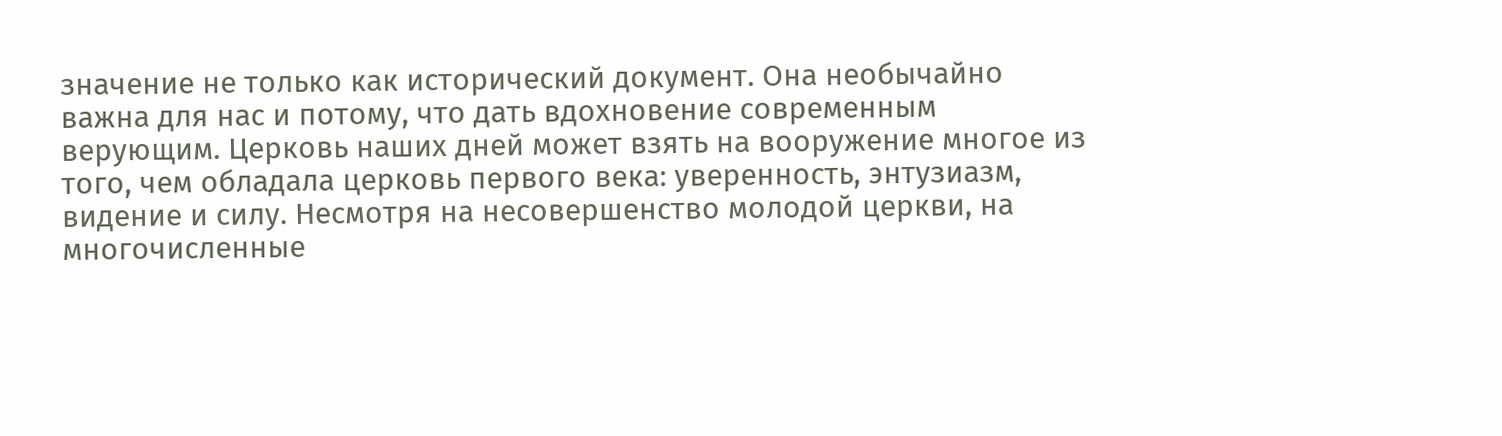значение не только как исторический документ. Она необычайно важна для нас и потому, что дать вдохновение современным верующим. Церковь наших дней может взять на вооружение многое из того, чем обладала церковь первого века: уверенность, энтузиазм, видение и силу. Несмотря на несовершенство молодой церкви, на многочисленные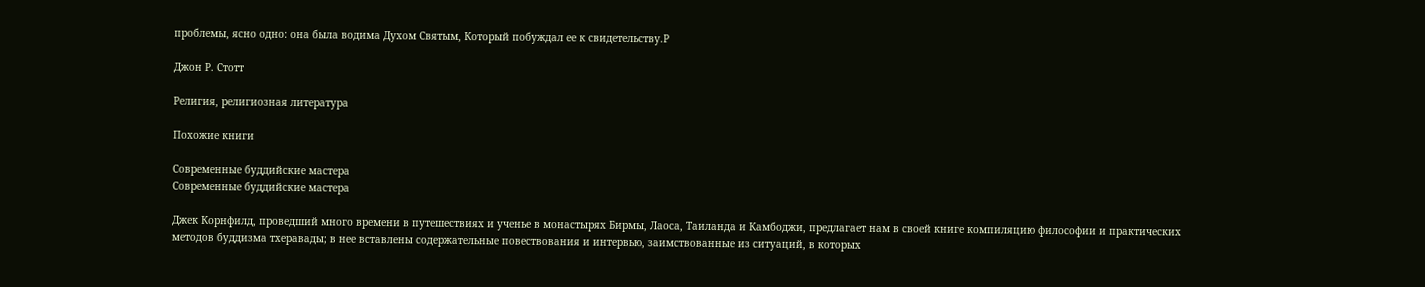проблемы, ясно одно: она была водима Духом Святым, Который побуждал ее к свидетельству.Р

Джон Р. Стотт

Религия, религиозная литература

Похожие книги

Современные буддийские мастера
Современные буддийские мастера

Джек Корнфилд, проведший много времени в путешествиях и ученье в монастырях Бирмы, Лаоса, Таиланда и Камбоджи, предлагает нам в своей книге компиляцию философии и практических методов буддизма тхеравады; в нее вставлены содержательные повествования и интервью, заимствованные из ситуаций, в которых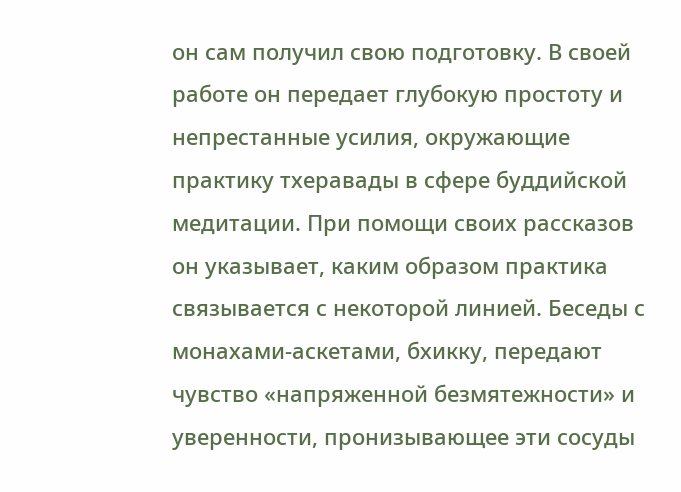он сам получил свою подготовку. В своей работе он передает глубокую простоту и непрестанные усилия, окружающие практику тхеравады в сфере буддийской медитации. При помощи своих рассказов он указывает, каким образом практика связывается с некоторой линией. Беседы с монахами-аскетами, бхикку, передают чувство «напряженной безмятежности» и уверенности, пронизывающее эти сосуды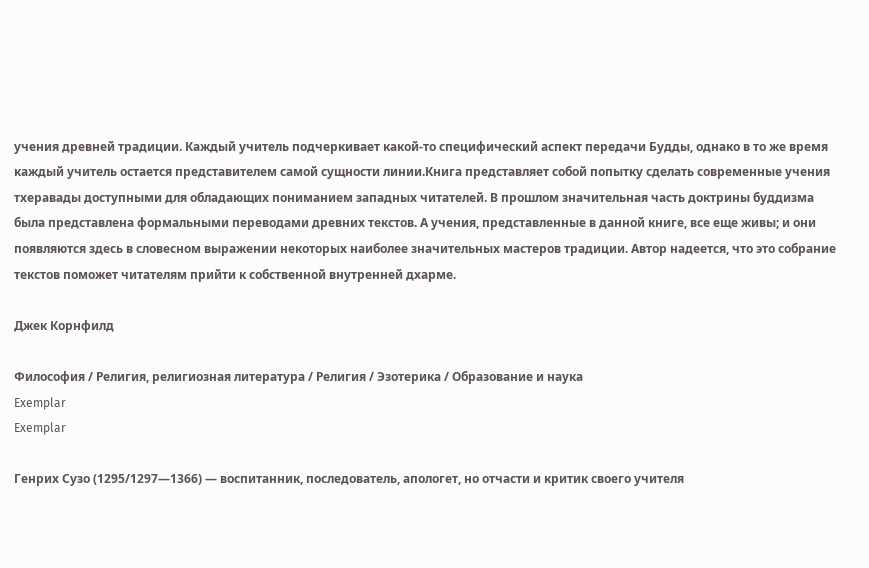учения древней традиции. Каждый учитель подчеркивает какой-то специфический аспект передачи Будды, однако в то же время каждый учитель остается представителем самой сущности линии.Книга представляет собой попытку сделать современные учения тхеравады доступными для обладающих пониманием западных читателей. В прошлом значительная часть доктрины буддизма была представлена формальными переводами древних текстов. А учения, представленные в данной книге, все еще живы; и они появляются здесь в словесном выражении некоторых наиболее значительных мастеров традиции. Автор надеется, что это собрание текстов поможет читателям прийти к собственной внутренней дхарме.

Джек Корнфилд

Философия / Религия, религиозная литература / Религия / Эзотерика / Образование и наука
Exemplar
Exemplar

Генрих Сузо (1295/1297—1366) — воспитанник, последователь, апологет, но отчасти и критик своего учителя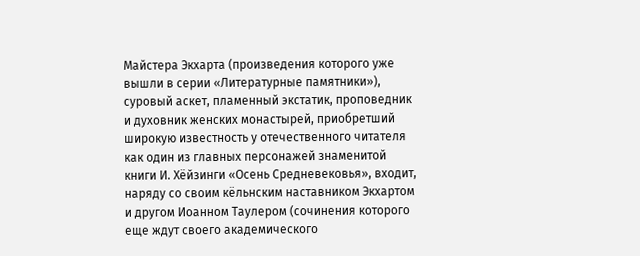Майстера Экхарта (произведения которого уже вышли в серии «Литературные памятники»), суровый аскет, пламенный экстатик, проповедник и духовник женских монастырей, приобретший широкую известность у отечественного читателя как один из главных персонажей знаменитой книги И. Хёйзинги «Осень Средневековья», входит, наряду со своим кёльнским наставником Экхартом и другом Иоанном Таулером (сочинения которого еще ждут своего академического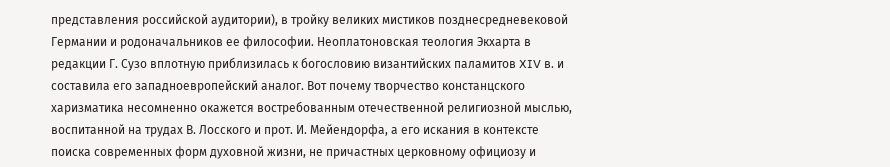представления российской аудитории), в тройку великих мистиков позднесредневековой Германии и родоначальников ее философии. Неоплатоновская теология Экхарта в редакции Г. Сузо вплотную приблизилась к богословию византийских паламитов XIV в. и составила его западноевропейский аналог. Вот почему творчество констанцского харизматика несомненно окажется востребованным отечественной религиозной мыслью, воспитанной на трудах В. Лосского и прот. И. Мейендорфа, а его искания в контексте поиска современных форм духовной жизни, не причастных церковному официозу и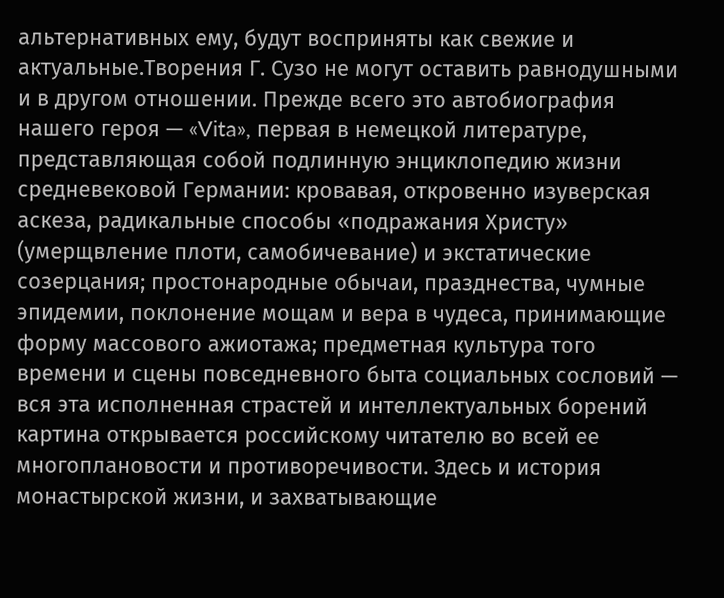альтернативных ему, будут восприняты как свежие и актуальные.Творения Г. Сузо не могут оставить равнодушными и в другом отношении. Прежде всего это автобиография нашего героя — «Vita», первая в немецкой литературе, представляющая собой подлинную энциклопедию жизни средневековой Германии: кровавая, откровенно изуверская аскеза, радикальные способы «подражания Христу» (умерщвление плоти, самобичевание) и экстатические созерцания; простонародные обычаи, празднества, чумные эпидемии, поклонение мощам и вера в чудеса, принимающие форму массового ажиотажа; предметная культура того времени и сцены повседневного быта социальных сословий — вся эта исполненная страстей и интеллектуальных борений картина открывается российскому читателю во всей ее многоплановости и противоречивости. Здесь и история монастырской жизни, и захватывающие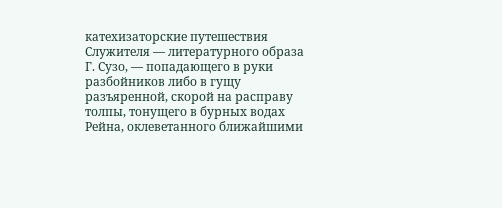катехизаторские путешествия Служителя — литературного образа Г. Сузо, — попадающего в руки разбойников либо в гущу разъяренной, скорой на расправу толпы, тонущего в бурных водах Рейна, оклеветанного ближайшими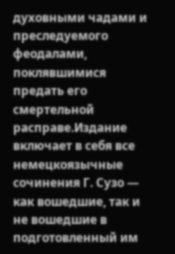духовными чадами и преследуемого феодалами, поклявшимися предать его смертельной расправе.Издание включает в себя все немецкоязычные сочинения Г. Сузо — как вошедшие, так и не вошедшие в подготовленный им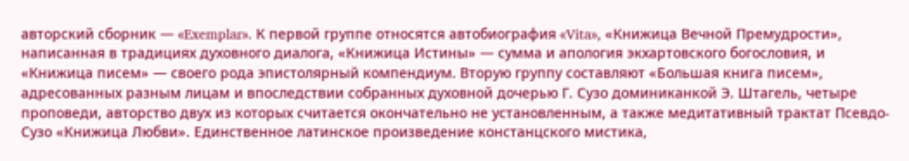авторский сборник — «Exemplar». К первой группе относятся автобиография «Vita», «Книжица Вечной Премудрости», написанная в традициях духовного диалога, «Книжица Истины» — сумма и апология экхартовского богословия, и «Книжица писем» — своего рода эпистолярный компендиум. Вторую группу составляют «Большая книга писем», адресованных разным лицам и впоследствии собранных духовной дочерью Г. Сузо доминиканкой Э. Штагель, четыре проповеди, авторство двух из которых считается окончательно не установленным, а также медитативный трактат Псевдо-Сузо «Книжица Любви». Единственное латинское произведение констанцского мистика,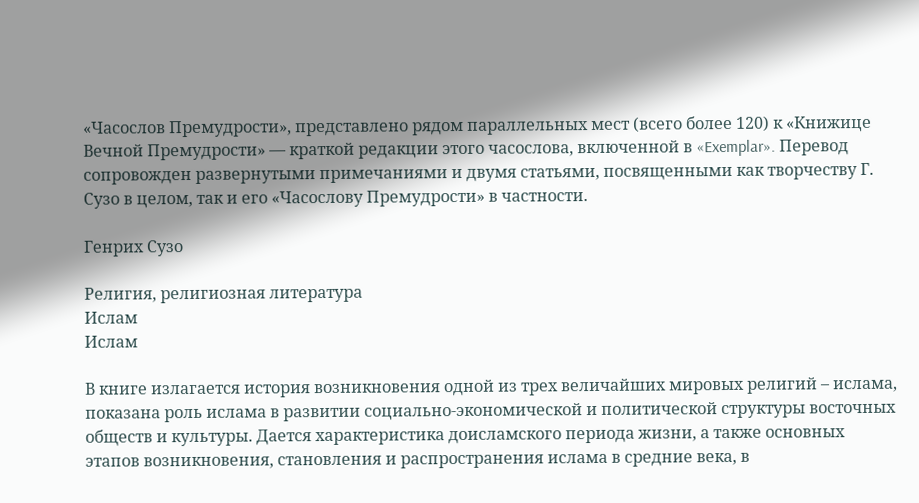«Часослов Премудрости», представлено рядом параллельных мест (всего более 120) к «Книжице Вечной Премудрости» — краткой редакции этого часослова, включенной в «Exemplar». Перевод сопровожден развернутыми примечаниями и двумя статьями, посвященными как творчеству Г. Сузо в целом, так и его «Часослову Премудрости» в частности.

Генрих Сузо

Религия, религиозная литература
Ислам
Ислам

В книге излагается история возникновения одной из трех величайших мировых религий – ислама, показана роль ислама в развитии социально-экономической и политической структуры восточных обществ и культуры. Дается характеристика доисламского периода жизни, а также основных этапов возникновения, становления и распространения ислама в средние века, в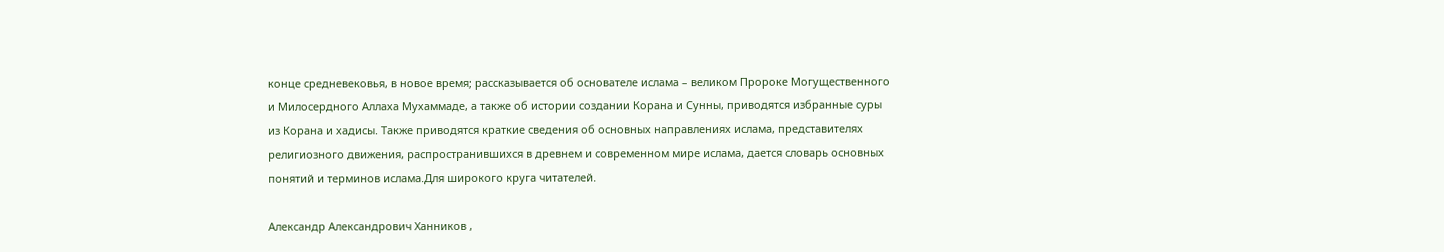конце средневековья, в новое время; рассказывается об основателе ислама – великом Пророке Могущественного и Милосердного Аллаха Мухаммаде, а также об истории создании Корана и Сунны, приводятся избранные суры из Корана и хадисы. Также приводятся краткие сведения об основных направлениях ислама, представителях религиозного движения, распространившихся в древнем и современном мире ислама, дается словарь основных понятий и терминов ислама.Для широкого круга читателей.

Александр Александрович Ханников ,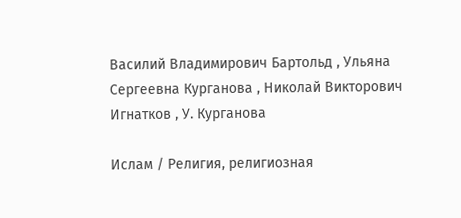Василий Владимирович Бартольд , Ульяна Сергеевна Курганова , Николай Викторович Игнатков , У. Курганова

Ислам / Религия, религиозная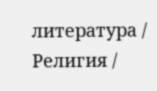литература / Религия /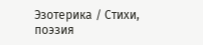Эзотерика / Cтихи, поэзия